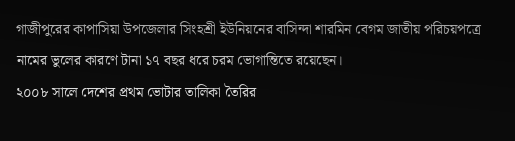গাজীপুরের কাপাসিয়া উপজেলার সিংহশ্রী ইউনিয়নের বাসিন্দা শারমিন বেগম জাতীয় পরিচয়পত্রে নামের ভুলের কারণে টানা ১৭ বছর ধরে চরম ভোগান্তিতে রয়েছেন।
২০০৮ সালে দেশের প্রথম ভোটার তালিকা তৈরির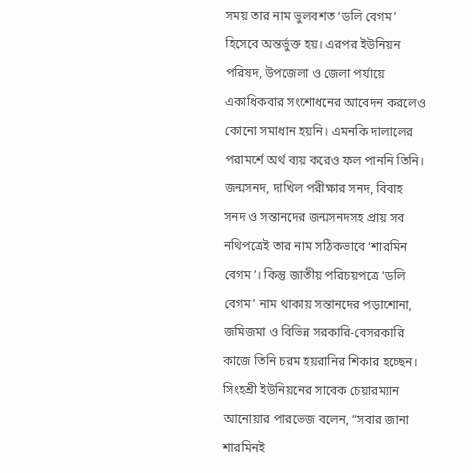সময় তার নাম ভুলবশত ‘ডলি বেগম’ হিসেবে অন্তর্ভুক্ত হয়। এরপর ইউনিয়ন পরিষদ, উপজেলা ও জেলা পর্যায়ে একাধিকবার সংশোধনের আবেদন করলেও কোনো সমাধান হয়নি। এমনকি দালালের পরামর্শে অর্থ ব্যয় করেও ফল পাননি তিনি।
জন্মসনদ, দাখিল পরীক্ষার সনদ, বিবাহ সনদ ও সন্তানদের জন্মসনদসহ প্রায় সব নথিপত্রেই তার নাম সঠিকভাবে ‘শারমিন বেগম’। কিন্তু জাতীয় পরিচয়পত্রে ‘ডলি বেগম’ নাম থাকায় সন্তানদের পড়াশোনা, জমিজমা ও বিভিন্ন সরকারি-বেসরকারি কাজে তিনি চরম হয়রানির শিকার হচ্ছেন।
সিংহশ্রী ইউনিয়নের সাবেক চেয়ারম্যান আনোয়ার পারভেজ বলেন, “সবার জানা শারমিনই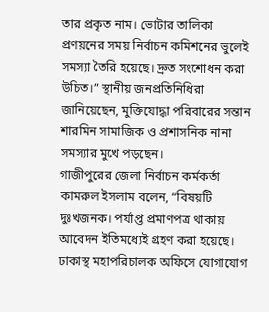তার প্রকৃত নাম। ভোটার তালিকা প্রণয়নের সময় নির্বাচন কমিশনের ভুলেই সমস্যা তৈরি হয়েছে। দ্রুত সংশোধন করা উচিত।” স্থানীয় জনপ্রতিনিধিরা জানিয়েছেন, মুক্তিযোদ্ধা পরিবারের সন্তান শারমিন সামাজিক ও প্রশাসনিক নানা সমস্যার মুখে পড়ছেন।
গাজীপুরের জেলা নির্বাচন কর্মকর্তা কামরুল ইসলাম বলেন, “বিষয়টি দুঃখজনক। পর্যাপ্ত প্রমাণপত্র থাকায় আবেদন ইতিমধ্যেই গ্রহণ করা হয়েছে। ঢাকাস্থ মহাপরিচালক অফিসে যোগাযোগ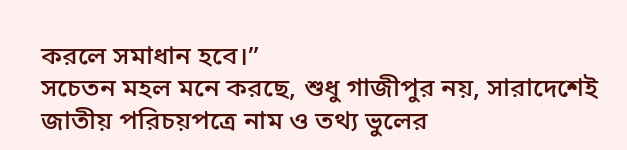করলে সমাধান হবে।”
সচেতন মহল মনে করছে, শুধু গাজীপুর নয়, সারাদেশেই জাতীয় পরিচয়পত্রে নাম ও তথ্য ভুলের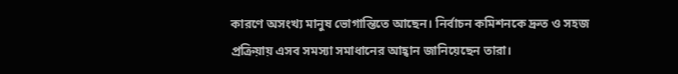কারণে অসংখ্য মানুষ ভোগান্তিতে আছেন। নির্বাচন কমিশনকে দ্রুত ও সহজ প্রক্রিয়ায় এসব সমস্যা সমাধানের আহ্বান জানিয়েছেন তারা।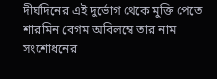দীর্ঘদিনের এই দুর্ভোগ থেকে মুক্তি পেতে শারমিন বেগম অবিলম্বে তার নাম সংশোধনের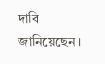দাবি জানিয়েছেন।